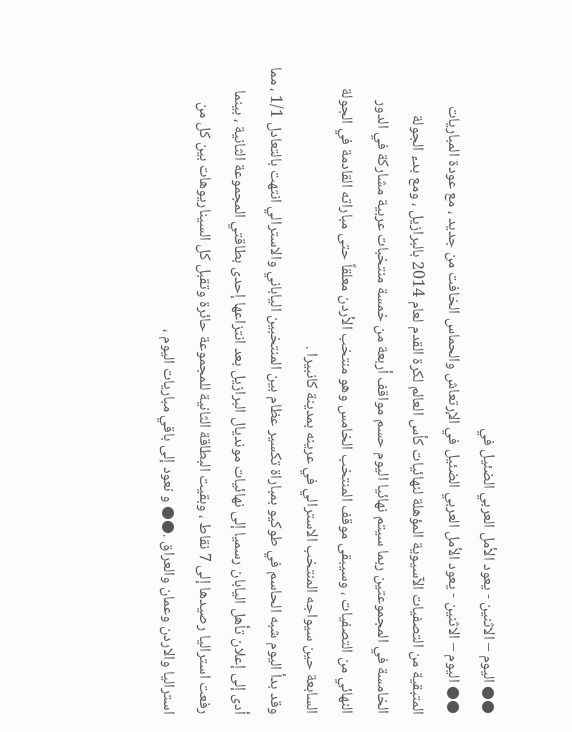●● اليوم – الاثنين - يعود الأمل العربي الضئيل في
●● اليوم – الاثنين - يعود الأمل العربي الضئيل في الإرتعاش والحماس الخافت من جديد ، مع عودة المباريات المتبقية من التصفيات الآسيوية المؤهلة لنهائيات كأس العالم لكرة القدم لعام 2014 بالبرازيل ، ومع بدء الجولة الخامسة في المجموعتين ربما سيتم نهائيا اليوم حسم مواقف أربعة من خمسة منتخبات عربية مشاركة في الدور النهائي من التصفيات ، وسيبقى موقف المنتخب الخامس وهو منتخب الأردن معلقاً حتى مباراته القادمة في الجولة السابعة حين سيواجه المنتخب الاسترالي في عرينه بمدينة كانبيرا .
وقد بدأ اليوم شبه الحاسم في طوكيو بمباراة تكسير عظام بين المنتخبين الياباني والاسترالي انتهت بالتعادل 1/1 ، مما أدى إلى إعلان تأهل اليابان رسميا إلى نهائيات مونديال البرازيل بعد انتزاعها إحدى بطاقتي المجموعة الثانية ، بينما رفعت استراليا رصيدها إلى 7 نقاط ، وبقيت البطاقة الثانية للمجموعة حائرة وتقبل كل السيناريوهات بين كل من استراليا والاردن وعمان والعراق .●● و نعود إلى باقي مباريات اليوم ،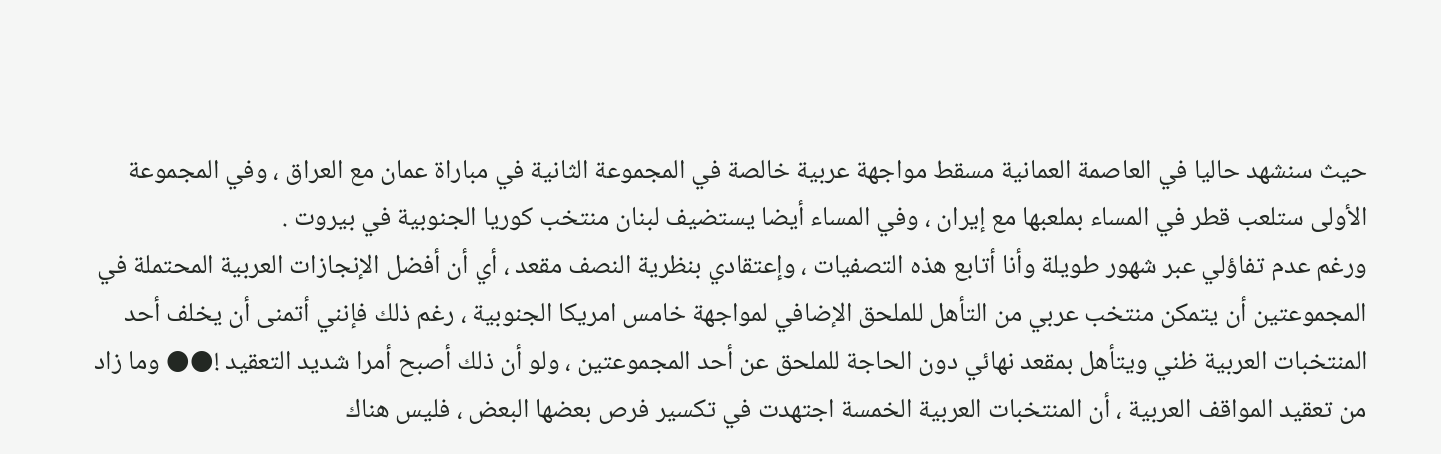حيث سنشهد حاليا في العاصمة العمانية مسقط مواجهة عربية خالصة في المجموعة الثانية في مباراة عمان مع العراق ، وفي المجموعة الأولى ستلعب قطر في المساء بملعبها مع إيران ، وفي المساء أيضا يستضيف لبنان منتخب كوريا الجنوبية في بيروت .
ورغم عدم تفاؤلي عبر شهور طويلة وأنا أتابع هذه التصفيات ، وإعتقادي بنظرية النصف مقعد ، أي أن أفضل الإنجازات العربية المحتملة في المجموعتين أن يتمكن منتخب عربي من التأهل للملحق الإضافي لمواجهة خامس امريكا الجنوبية ، رغم ذلك فإنني أتمنى أن يخلف أحد المنتخبات العربية ظني ويتأهل بمقعد نهائي دون الحاجة للملحق عن أحد المجموعتين ، ولو أن ذلك أصبح أمرا شديد التعقيد !●● وما زاد من تعقيد المواقف العربية ، أن المنتخبات العربية الخمسة اجتهدت في تكسير فرص بعضها البعض ، فليس هناك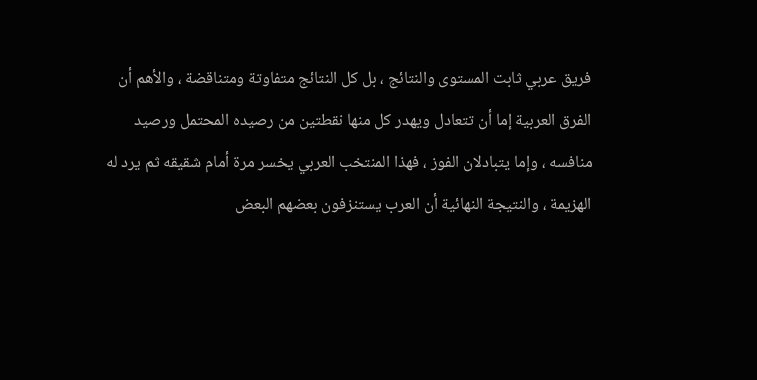فريق عربي ثابت المستوى والنتائج ، بل كل النتائج متفاوتة ومتناقضة ، والأهم أن الفرق العربية إما أن تتعادل ويهدر كل منها نقطتين من رصيده المحتمل ورصيد منافسه ، وإما يتبادلان الفوز ، فهذا المنتخب العربي يخسر مرة أمام شقيقه ثم يرد له الهزيمة ، والنتيجة النهائية أن العرب يستنزفون بعضهم البعض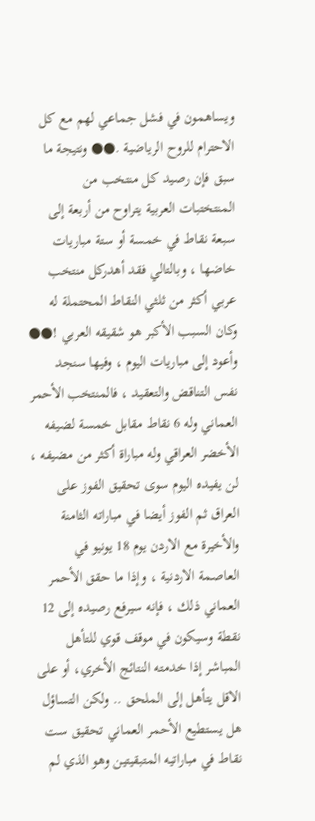ويساهمون في فشل جماعي لهم مع كل الاحترام للروح الرياضية .●● ونتيجة ما سبق فإن رصيد كل منتخب من المنتختبات العربية يتراوح من أربعة إلى سبعة نقاط في خمسة أو ستة مباريات خاضها ، وبالتالي فقد أهدركل منتخب عربي أكثر من ثلثي النقاط المحتملة له وكان السبب الأكبر هو شقيقه العربي !●● وأعود إلى مباريات اليوم ، وفيها سنجد نفس التناقض والتعقيد ، فالمنتخب الأحمر العماني وله 6 نقاط مقابل خمسة لضيفه الأخضر العراقي وله مباراة أكثر من مضيفه ، لن يفيده اليوم سوى تحقيق الفوز على العراق ثم الفوز أيضا في مباراته الثامنة والأخيرة مع الاردن يوم 18 يونيو في العاصمة الاردنية ، وإذا ما حقق الأحمر العماني ذلك ، فإنه سيرفع رصيده إلى 12 نقطة وسيكون في موقف قوي للتأهل المباشر إذا خدمته النتائج الأخري، أو على الاقل يتأهل إلى الملحق .. ولكن التساؤل هل يستطيع الأحمر العماني تحقيق ست نقاط في مباراتيه المتبقيتين وهو الذي لم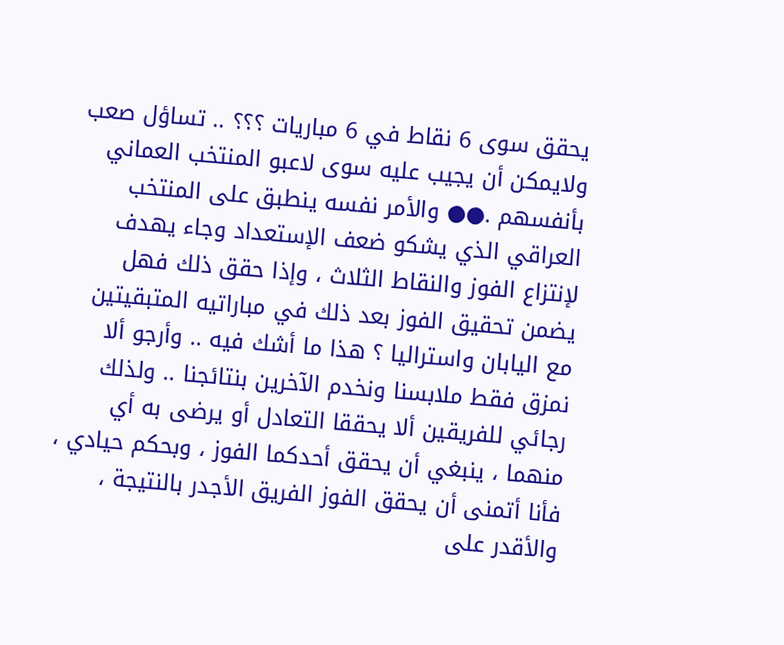يحقق سوى 6 نقاط في 6 مباريات ؟؟؟ .. تساؤل صعب ولايمكن أن يجيب عليه سوى لاعبو المنتخب العماني بأنفسهم .●● والأمر نفسه ينطبق على المنتخب العراقي الذي يشكو ضعف الإستعداد وجاء يهدف لإنتزاع الفوز والنقاط الثلاث ، وإذا حقق ذلك فهل يضمن تحقيق الفوز بعد ذلك في مباراتيه المتبقيتين مع اليابان واستراليا ؟ هذا ما أشك فيه .. وأرجو ألا نمزق فقط ملابسنا ونخدم الآخرين بنتائجنا .. ولذلك رجائي للفريقين ألا يحققا التعادل أو يرضى به أي منهما ، ينبغي أن يحقق أحدكما الفوز ، وبحكم حيادي ، فأنا أتمنى أن يحقق الفوز الفريق الأجدر بالنتيجة ، والأقدر على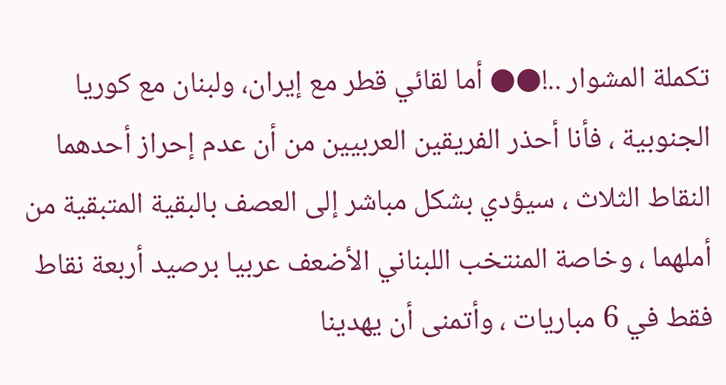تكملة المشوار ..!●● أما لقائي قطر مع إيران، ولبنان مع كوريا الجنوبية ، فأنا أحذر الفريقين العربيين من أن عدم إحراز أحدهما النقاط الثلاث ، سيؤدي بشكل مباشر إلى العصف بالبقية المتبقية من أملهما ، وخاصة المنتخب اللبناني الأضعف عربيا برصيد أربعة نقاط فقط في 6 مباريات ، وأتمنى أن يهدينا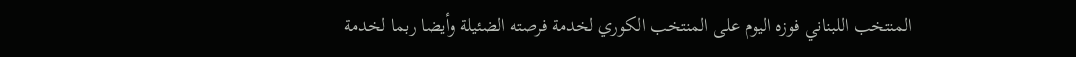المنتخب اللبناني فوزه اليوم على المنتخب الكوري لخدمة فرصته الضئيلة وأيضا ربما لخدمة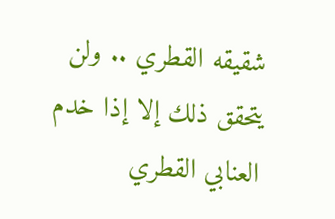شقيقه القطري .. ولن يتحقق ذلك إلا إذا خدم العنابي القطري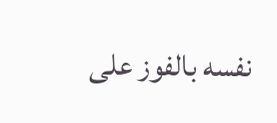نفسه بالفوز على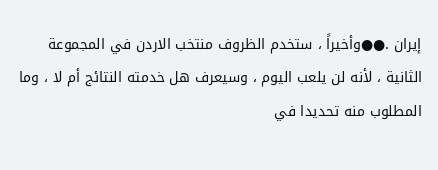إيران .●●وأخيراً ، ستخدم الظروف منتخب الاردن في المجموعة الثانية ، لأنه لن يلعب اليوم ، وسيعرف هل خدمته النتائج أم لا ، وما المطلوب منه تحديدا في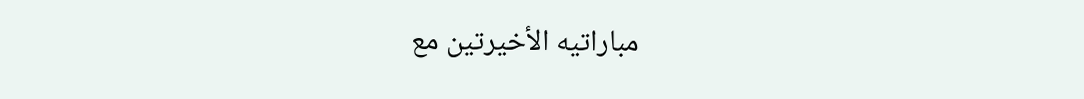مباراتيه الأخيرتين مع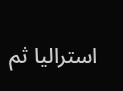استراليا ثم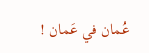عُمان في عَمان !